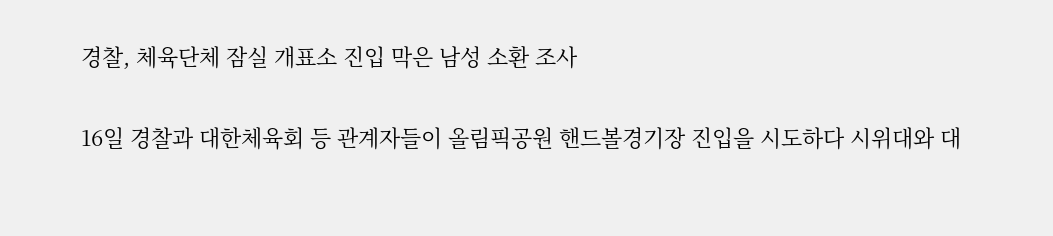경찰, 체육단체 잠실 개표소 진입 막은 남성 소환 조사

16일 경찰과 대한체육회 등 관계자들이 올림픽공원 핸드볼경기장 진입을 시도하다 시위대와 대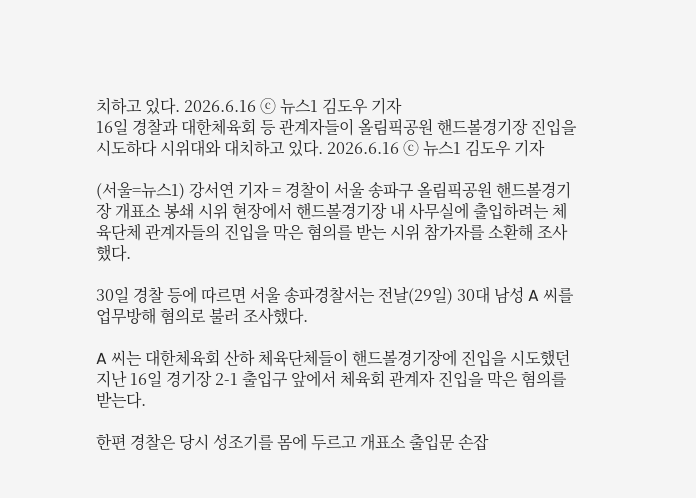치하고 있다. 2026.6.16 ⓒ 뉴스1 김도우 기자
16일 경찰과 대한체육회 등 관계자들이 올림픽공원 핸드볼경기장 진입을 시도하다 시위대와 대치하고 있다. 2026.6.16 ⓒ 뉴스1 김도우 기자

(서울=뉴스1) 강서연 기자 = 경찰이 서울 송파구 올림픽공원 핸드볼경기장 개표소 봉쇄 시위 현장에서 핸드볼경기장 내 사무실에 출입하려는 체육단체 관계자들의 진입을 막은 혐의를 받는 시위 참가자를 소환해 조사했다.

30일 경찰 등에 따르면 서울 송파경찰서는 전날(29일) 30대 남성 A 씨를 업무방해 혐의로 불러 조사했다.

A 씨는 대한체육회 산하 체육단체들이 핸드볼경기장에 진입을 시도했던 지난 16일 경기장 2-1 출입구 앞에서 체육회 관계자 진입을 막은 혐의를 받는다.

한편 경찰은 당시 성조기를 몸에 두르고 개표소 출입문 손잡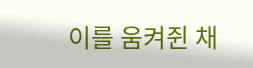이를 움켜쥔 채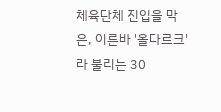체육단체 진입을 막은, 이른바 '올다르크'라 불리는 30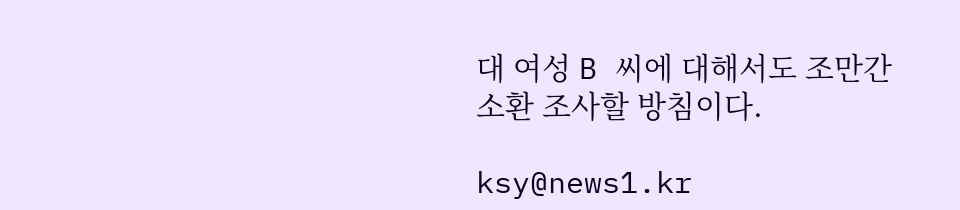대 여성 B 씨에 대해서도 조만간 소환 조사할 방침이다.

ksy@news1.kr